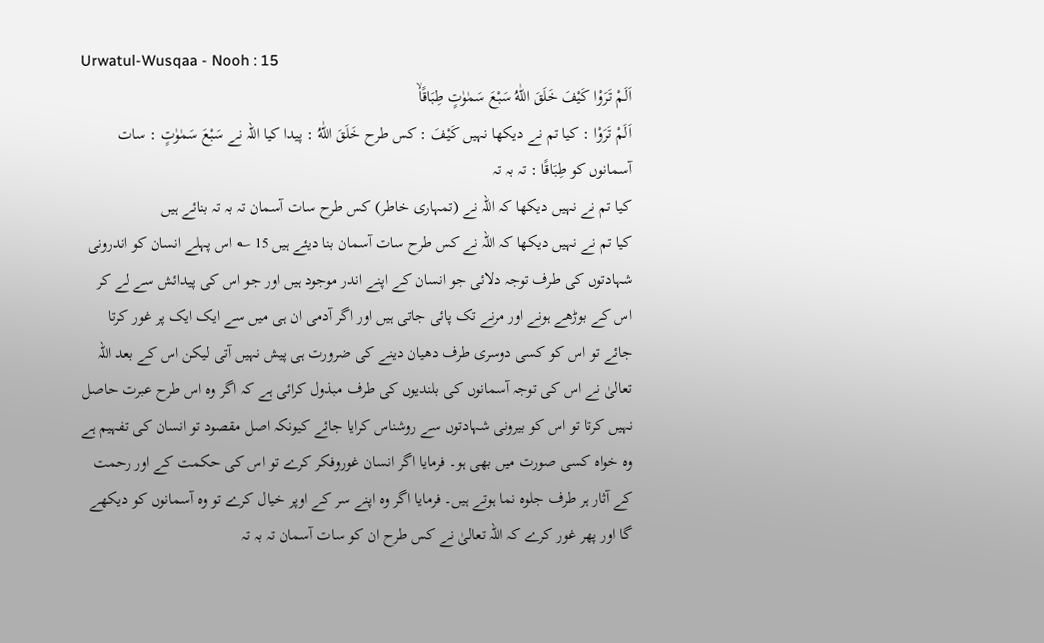Urwatul-Wusqaa - Nooh : 15
اَلَمْ تَرَوْا كَیْفَ خَلَقَ اللّٰهُ سَبْعَ سَمٰوٰتٍ طِبَاقًاۙ
اَلَمْ تَرَوْا : کیا تم نے دیکھا نہیں كَيْفَ : کس طرح خَلَقَ اللّٰهُ : پیدا کیا اللہ نے سَبْعَ سَمٰوٰتٍ : سات آسمانوں کو طِبَاقًا : تہ بہ تہ
کیا تم نے نہیں دیکھا کہ اللہ نے (تمہاری خاطر) کس طرح سات آسمان تہ بہ تہ بنائے ہیں
کیا تم نے نہیں دیکھا کہ اللہ نے کس طرح سات آسمان بنا دیئے ہیں 15 ؎ اس پہلے انسان کو اندرونی شہادتوں کی طرف توجہ دلائی جو انسان کے اپنے اندر موجود ہیں اور جو اس کی پیدائش سے لے کر اس کے بوڑھے ہونے اور مرنے تک پائی جاتی ہیں اور اگر آدمی ان ہی میں سے ایک ایک پر غور کرتا جائے تو اس کو کسی دوسری طرف دھیان دینے کی ضرورت ہی پیش نہیں آتی لیکن اس کے بعد اللہ تعالیٰ نے اس کی توجہ آسمانوں کی بلندیوں کی طرف مبذول کرائی ہے کہ اگر وہ اس طرح عبرت حاصل نہیں کرتا تو اس کو بیرونی شہادتوں سے روشناس کرایا جائے کیونکہ اصل مقصود تو انسان کی تفہیم ہے وہ خواہ کسی صورت میں بھی ہو۔ فرمایا اگر انسان غوروفکر کرے تو اس کی حکمت کے اور رحمت کے آثار ہر طرف جلوہ نما ہوتے ہیں۔ فرمایا اگر وہ اپنے سر کے اوپر خیال کرے تو وہ آسمانوں کو دیکھے گا اور پھر غور کرے کہ اللہ تعالیٰ نے کس طرح ان کو سات آسمان تہ بہ تہ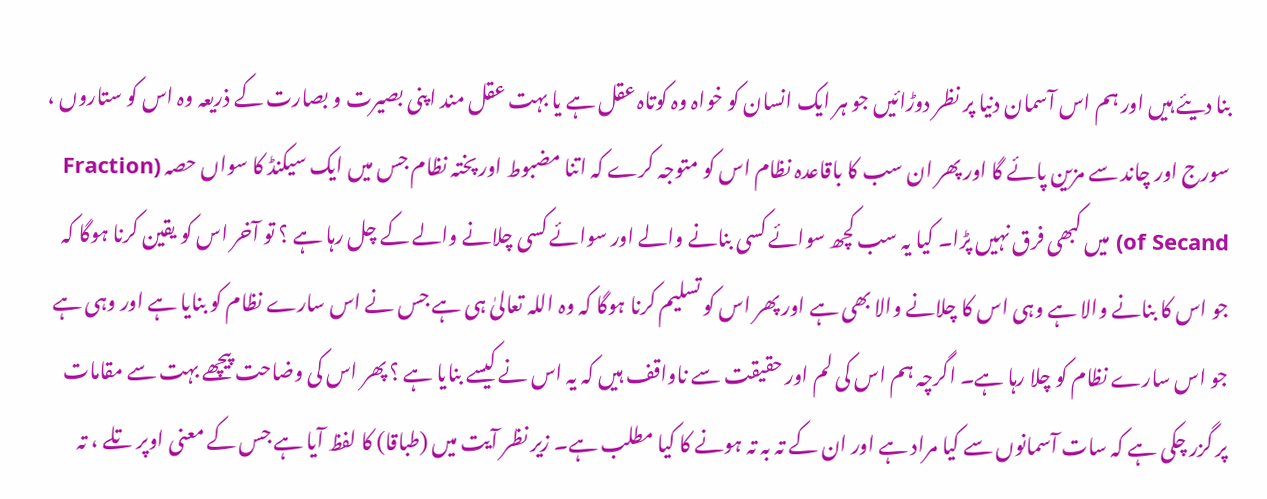بنا دیئے ہیں اور ہم اس آسمان دنیا پر نظر دوڑائیں جو ہر ایک انسان کو خواہ وہ کوتاہ عقل ہے یا بہت عقل مند اپنی بصیرت و بصارت کے ذریعہ وہ اس کو ستاروں ، سورج اور چاند سے مزین پائے گا اور پھر ان سب کا باقاعدہ نظام اس کو متوجہ کرے کہ اتنا مضبوط اور پختہ نظام جس میں ایک سیکنڈ کا سواں حصہ (Fraction of Secand) میں کبھی فرق نہیں پڑا۔ کیا یہ سب کچھ سوائے کسی بنانے والے اور سوائے کسی چلانے والے کے چل رہا ہے ؟ تو آخر اس کو یقین کرنا ہوگا کہ جو اس کا بنانے والا ہے وہی اس کا چلانے والا بھی ہے اور پھر اس کو تسلیم کرنا ہوگا کہ وہ اللہ تعالیٰ ہی ہے جس نے اس سارے نظام کو بنایا ہے اور وہی ہے جو اس سارے نظام کو چلا رہا ہے۔ اگرچہ ہم اس کی لم اور حقیقت سے ناواقف ہیں کہ یہ اس نے کیسے بنایا ہے ؟ پھر اس کی وضاحت پیچھے بہت سے مقامات پر گزر چکی ہے کہ سات آسمانوں سے کیا مراد ہے اور ان کے تہ بہ تہ ہونے کا کیا مطلب ہے۔ زیر نظر آیت میں (طباقا) کا لفظ آیا ہے جس کے معنی اوپر تلے ، تہ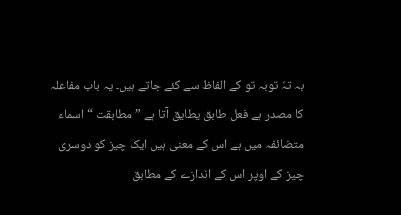بہ تہٗ توبہ تو کے الفاظ سے کئے جاتے ہیں۔ یہ باب مفاعلہ کا مصدر ہے فعل طابق یطایق آتا ہے ” مطابقت “ اسماء متضائفہ میں ہے اس کے معنی ہیں ایک چیز کو دوسری چیز کے اوپر اس کے اندازے کے مطابق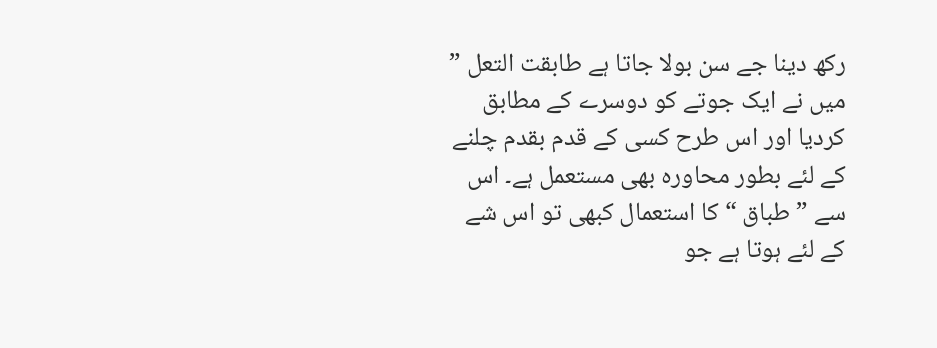رکھ دینا جے سن بولا جاتا ہے طابقت التعل ” میں نے ایک جوتے کو دوسرے کے مطابق کردیا اور اس طرح کسی کے قدم بقدم چلنے کے لئے بطور محاورہ بھی مستعمل ہے۔ اس سے ” طباق “ کا استعمال کبھی تو اس شے کے لئے ہوتا ہے جو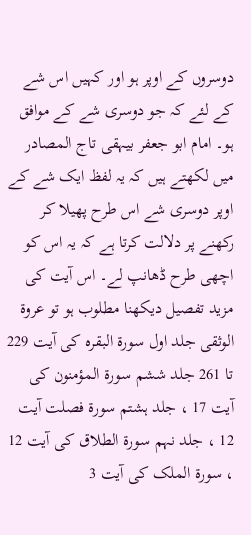دوسروں کے اوپر ہو اور کہیں اس شے کے لئے کہ جو دوسری شے کے موافق ہو۔ امام ابو جعفر بیہقی تاج المصادر میں لکھتے ہیں کہ یہ لفظ ایک شے کے اوپر دوسری شے اس طرح پھیلا کر رکھنے پر دلالت کرتا ہے کہ یہ اس کو اچھی طرح ڈھانپ لے۔ اس آیت کی مزید تفصیل دیکھنا مطلوب ہو تو عروۃ الوثقی جلد اول سورة البقرہ کی آیت 229 تا 261 جلد ششم سورة المؤمنون کی آیت 17 ، جلد ہشتم سورة فصلت آیت 12 ، جلد نہم سورة الطلاق کی آیت 12 ، سورة الملک کی آیت 3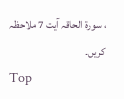، سورة الحاقہ آیت 7 ملاحظہ کریں۔
Top